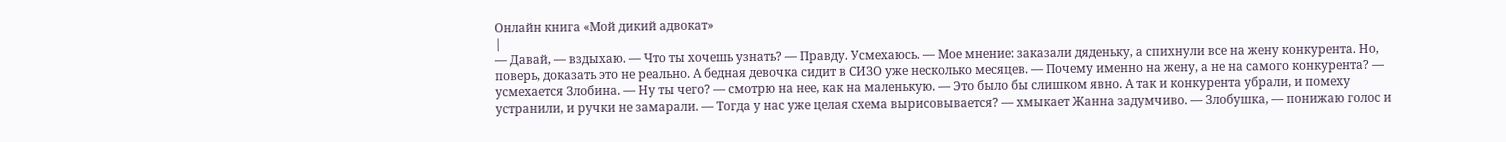Онлайн книга «Мой дикий адвокат»
|
— Давай, — вздыхаю. — Что ты хочешь узнать? — Правду. Усмехаюсь. — Мое мнение: заказали дяденьку, а спихнули все на жену конкурента. Но, поверь, доказать это не реально. А бедная девочка сидит в СИЗО уже несколько месяцев. — Почему именно на жену, а не на самого конкурента? — усмехается Злобина. — Ну ты чего? — смотрю на нее, как на маленькую. — Это было бы слишком явно. А так и конкурента убрали, и помеху устранили, и ручки не замарали. — Тогда у нас уже целая схема вырисовывается? — хмыкает Жанна задумчиво. — Злобушка, — понижаю голос и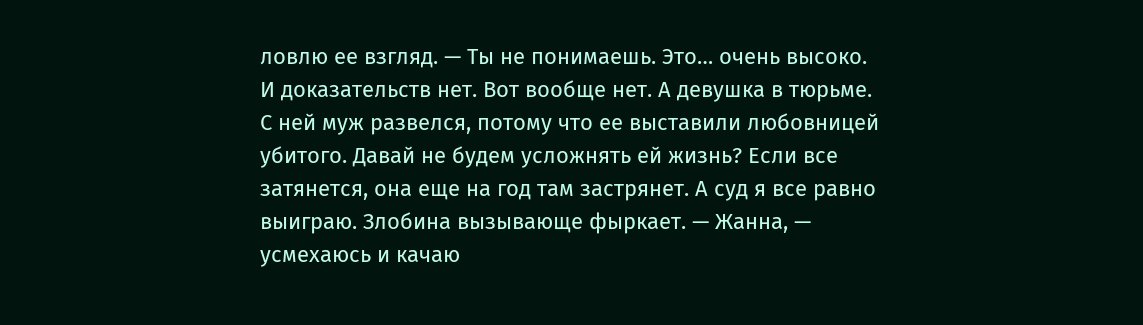ловлю ее взгляд. — Ты не понимаешь. Это… очень высоко. И доказательств нет. Вот вообще нет. А девушка в тюрьме. С ней муж развелся, потому что ее выставили любовницей убитого. Давай не будем усложнять ей жизнь? Если все затянется, она еще на год там застрянет. А суд я все равно выиграю. Злобина вызывающе фыркает. — Жанна, — усмехаюсь и качаю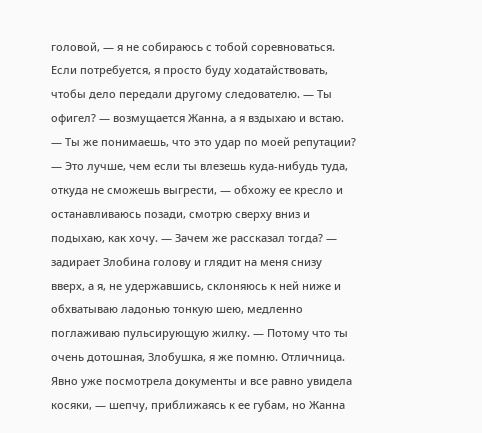головой, — я не собираюсь с тобой соревноваться. Если потребуется, я просто буду ходатайствовать, чтобы дело передали другому следователю. — Ты офигел? — возмущается Жанна, а я вздыхаю и встаю. — Ты же понимаешь, что это удар по моей репутации? — Это лучше, чем если ты влезешь куда-нибудь туда, откуда не сможешь выгрести, — обхожу ее кресло и останавливаюсь позади, смотрю сверху вниз и подыхаю, как хочу. — Зачем же рассказал тогда? — задирает Злобина голову и глядит на меня снизу вверх, а я, не удержавшись, склоняюсь к ней ниже и обхватываю ладонью тонкую шею, медленно поглаживаю пульсирующую жилку. — Потому что ты очень дотошная, Злобушка, я же помню. Отличница. Явно уже посмотрела документы и все равно увидела косяки, — шепчу, приближаясь к ее губам, но Жанна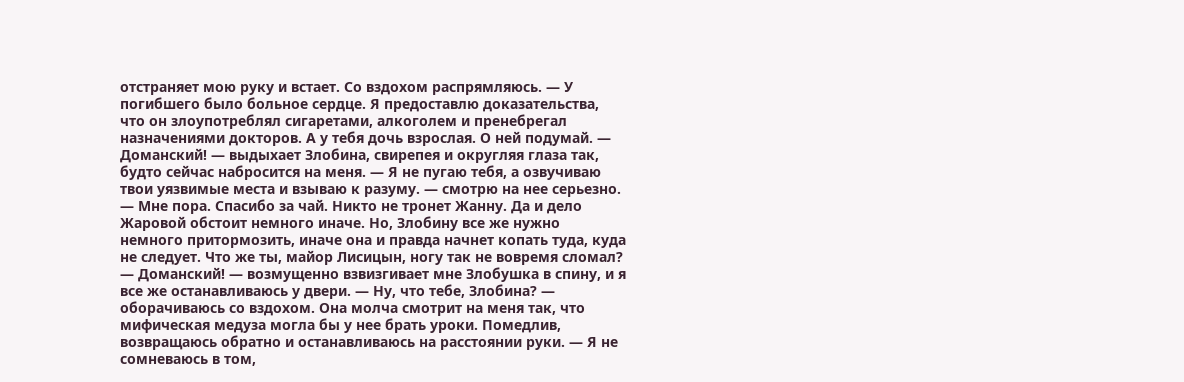отстраняет мою руку и встает. Со вздохом распрямляюсь. — У погибшего было больное сердце. Я предоставлю доказательства, что он злоупотреблял сигаретами, алкоголем и пренебрегал назначениями докторов. А у тебя дочь взрослая. О ней подумай. — Доманский! — выдыхает Злобина, свирепея и округляя глаза так, будто сейчас набросится на меня. — Я не пугаю тебя, а озвучиваю твои уязвимые места и взываю к разуму. — смотрю на нее серьезно. — Мне пора. Спасибо за чай. Никто не тронет Жанну. Да и дело Жаровой обстоит немного иначе. Но, Злобину все же нужно немного притормозить, иначе она и правда начнет копать туда, куда не следует. Что же ты, майор Лисицын, ногу так не вовремя сломал? — Доманский! — возмущенно взвизгивает мне Злобушка в спину, и я все же останавливаюсь у двери. — Ну, что тебе, Злобина? — оборачиваюсь со вздохом. Она молча смотрит на меня так, что мифическая медуза могла бы у нее брать уроки. Помедлив, возвращаюсь обратно и останавливаюсь на расстоянии руки. — Я не сомневаюсь в том,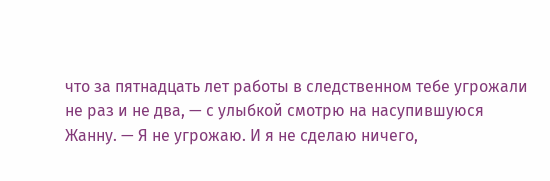что за пятнадцать лет работы в следственном тебе угрожали не раз и не два, — с улыбкой смотрю на насупившуюся Жанну. — Я не угрожаю. И я не сделаю ничего,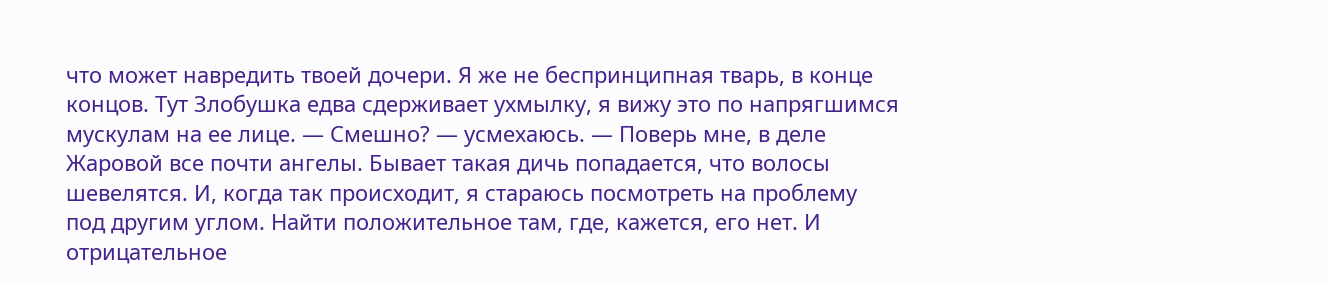что может навредить твоей дочери. Я же не беспринципная тварь, в конце концов. Тут Злобушка едва сдерживает ухмылку, я вижу это по напрягшимся мускулам на ее лице. — Смешно? — усмехаюсь. — Поверь мне, в деле Жаровой все почти ангелы. Бывает такая дичь попадается, что волосы шевелятся. И, когда так происходит, я стараюсь посмотреть на проблему под другим углом. Найти положительное там, где, кажется, его нет. И отрицательное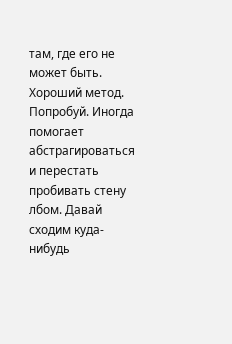там, где его не может быть. Хороший метод. Попробуй. Иногда помогает абстрагироваться и перестать пробивать стену лбом. Давай сходим куда-нибудь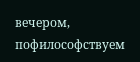вечером, пофилософствуем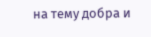на тему добра и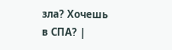зла? Хочешь в СПА? |